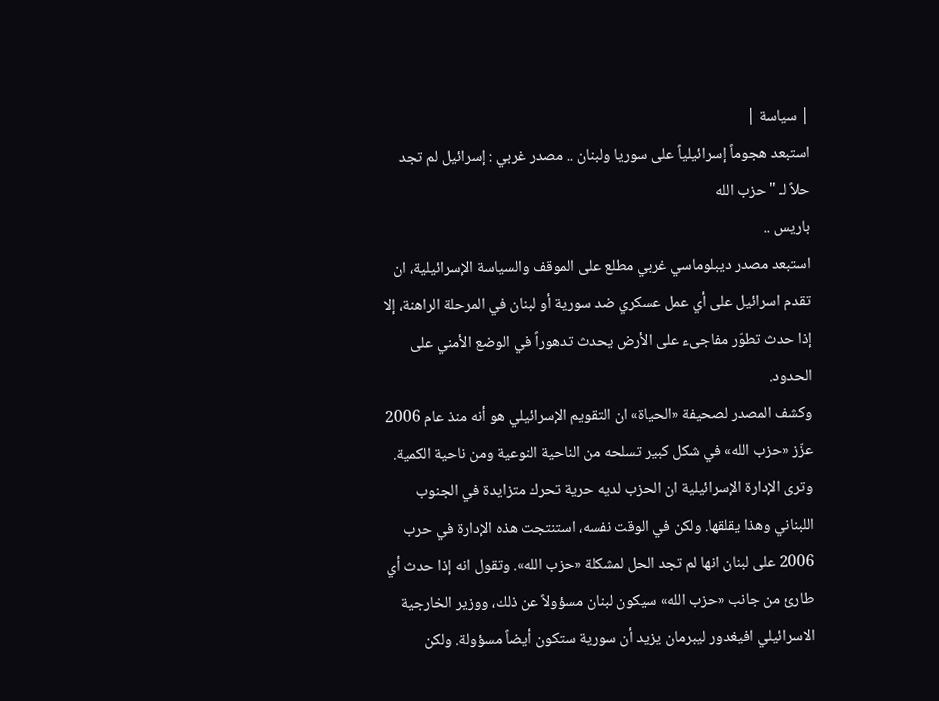| سياسة |
استبعد هجوماً إسرائيلياً على سوريا ولبنان .. مصدر غربي : إسرائيل لم تجد حلاً لـ "حزب الله
باريس ..
استبعد مصدر ديبلوماسي غربي مطلع على الموقف والسياسة الإسرائيلية، ان تقدم اسرائيل على أي عمل عسكري ضد سورية أو لبنان في المرحلة الراهنة، إلا إذا حدث تطوّر مفاجىء على الأرض يحدث تدهوراً في الوضع الأمني على الحدود.
وكشف المصدر لصحيفة «الحياة» ان التقويم الإسرائيلي هو أنه منذ عام 2006 عزّز «حزب الله» في شكل كبير تسلحه من الناحية النوعية ومن ناحية الكمية. وترى الإدارة الإسرائيلية ان الحزب لديه حرية تحرك متزايدة في الجنوب اللبناني وهذا يقلقها. ولكن في الوقت نفسه، استنتجت هذه الإدارة في حرب 2006 على لبنان انها لم تجد الحل لمشكلة «حزب الله». وتقول انه إذا حدث أي طارئ من جانب «حزب الله» سيكون لبنان مسؤولاً عن ذلك، ووزير الخارجية الاسرائيلي افيغدور ليبرمان يزيد أن سورية ستكون أيضاً مسؤولة. ولكن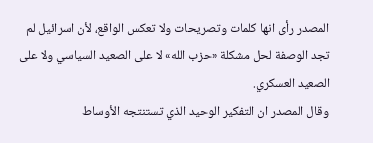المصدر رأى انها كلمات وتصريحات ولا تعكس الواقع، لأن اسرائيل لم تجد الوصفة لحل مشكلة «حزب الله» لا على الصعيد السياسي ولا على الصعيد العسكري.
وقال المصدر ان التفكير الوحيد الذي تستنتجه الأوساط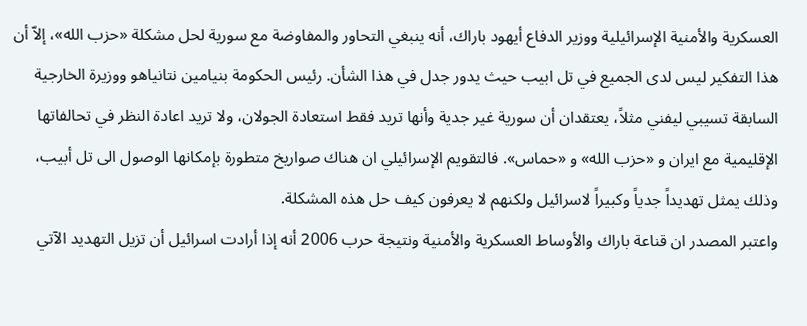العسكرية والأمنية الإسرائيلية ووزير الدفاع أيهود باراك، أنه ينبغي التحاور والمفاوضة مع سورية لحل مشكلة «حزب الله»، إلاّ أن هذا التفكير ليس لدى الجميع في تل ابيب حيث يدور جدل في هذا الشأن. رئيس الحكومة بنيامين نتانياهو ووزيرة الخارجية السابقة تسيبي ليفني مثلاً، يعتقدان أن سورية غير جدية وأنها تريد فقط استعادة الجولان، ولا تريد اعادة النظر في تحالفاتها الإقليمية مع ايران و «حزب الله» و «حماس». فالتقويم الإسرائيلي ان هناك صواريخ متطورة بإمكانها الوصول الى تل أبيب، وذلك يمثل تهديداً جدياً وكبيراً لاسرائيل ولكنهم لا يعرفون كيف حل هذه المشكلة.
واعتبر المصدر ان قناعة باراك والأوساط العسكرية والأمنية ونتيجة حرب 2006 أنه إذا أرادت اسرائيل أن تزيل التهديد الآتي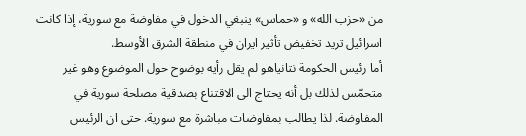من «حزب الله» و «حماس» ينبغي الدخول في مفاوضة مع سورية، إذا كانت اسرائيل تريد تخفيض تأثير ايران في منطقة الشرق الأوسط.
أما رئيس الحكومة نتانياهو لم يقل رأيه بوضوح حول الموضوع وهو غير متحمّس لذلك بل أنه يحتاج الى الاقتناع بصدقية مصلحة سورية في المفاوضة. لذا يطالب بمفاوضات مباشرة مع سورية. حتى ان الرئيس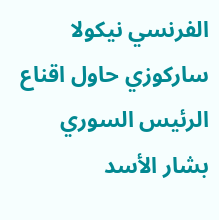الفرنسي نيكولا ساركوزي حاول اقناع الرئيس السوري بشار الأسد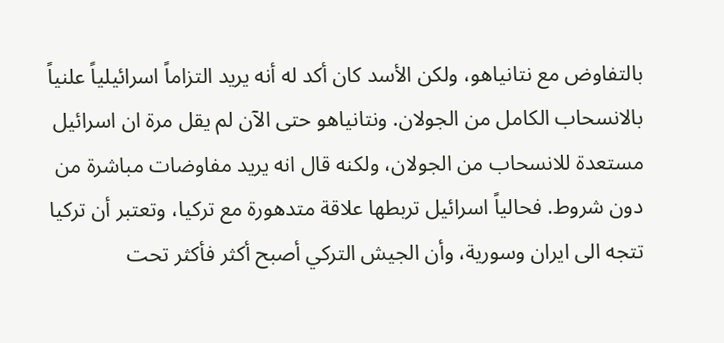بالتفاوض مع نتانياهو، ولكن الأسد كان أكد له أنه يريد التزاماً اسرائيلياً علنياً بالانسحاب الكامل من الجولان. ونتانياهو حتى الآن لم يقل مرة ان اسرائيل مستعدة للانسحاب من الجولان، ولكنه قال انه يريد مفاوضات مباشرة من دون شروط. فحالياً اسرائيل تربطها علاقة متدهورة مع تركيا، وتعتبر أن تركيا تتجه الى ايران وسورية، وأن الجيش التركي أصبح أكثر فأكثر تحت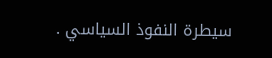سيطرة النفوذ السياسي .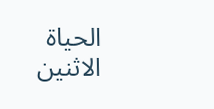الحياة
الاثنين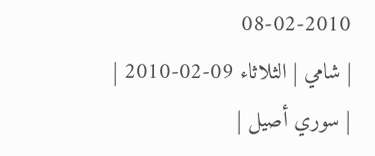08-02-2010
| شامي | الثلاثاء 09-02-2010 |
| سوري أصيل |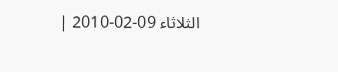الثلاثاء 09-02-2010 |